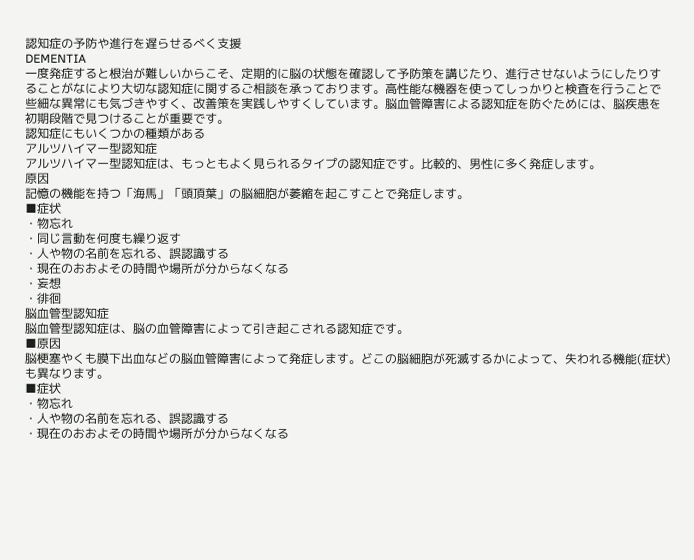認知症の予防や進行を遅らせるべく支援
DEMENTIA
一度発症すると根治が難しいからこそ、定期的に脳の状態を確認して予防策を講じたり、進行させないようにしたりすることがなにより大切な認知症に関するご相談を承っております。高性能な機器を使ってしっかりと検査を行うことで些細な異常にも気づきやすく、改善策を実践しやすくしています。脳血管障害による認知症を防ぐためには、脳疾患を初期段階で見つけることが重要です。
認知症にもいくつかの種類がある
アルツハイマー型認知症
アルツハイマー型認知症は、もっともよく見られるタイプの認知症です。比較的、男性に多く発症します。
原因
記憶の機能を持つ「海馬」「頭頂葉」の脳細胞が萎縮を起こすことで発症します。
■症状
・物忘れ
・同じ言動を何度も繰り返す
・人や物の名前を忘れる、誤認識する
・現在のおおよその時間や場所が分からなくなる
・妄想
・徘徊
脳血管型認知症
脳血管型認知症は、脳の血管障害によって引き起こされる認知症です。
■原因
脳梗塞やくも膜下出血などの脳血管障害によって発症します。どこの脳細胞が死滅するかによって、失われる機能(症状)も異なります。
■症状
・物忘れ
・人や物の名前を忘れる、誤認識する
・現在のおおよその時間や場所が分からなくなる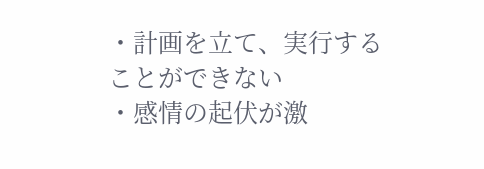・計画を立て、実行することができない
・感情の起伏が激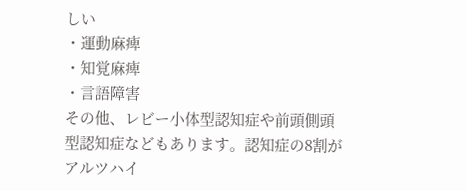しい
・運動麻痺
・知覚麻痺
・言語障害
その他、レビー小体型認知症や前頭側頭型認知症などもあります。認知症の8割がアルツハイ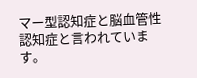マー型認知症と脳血管性認知症と言われています。